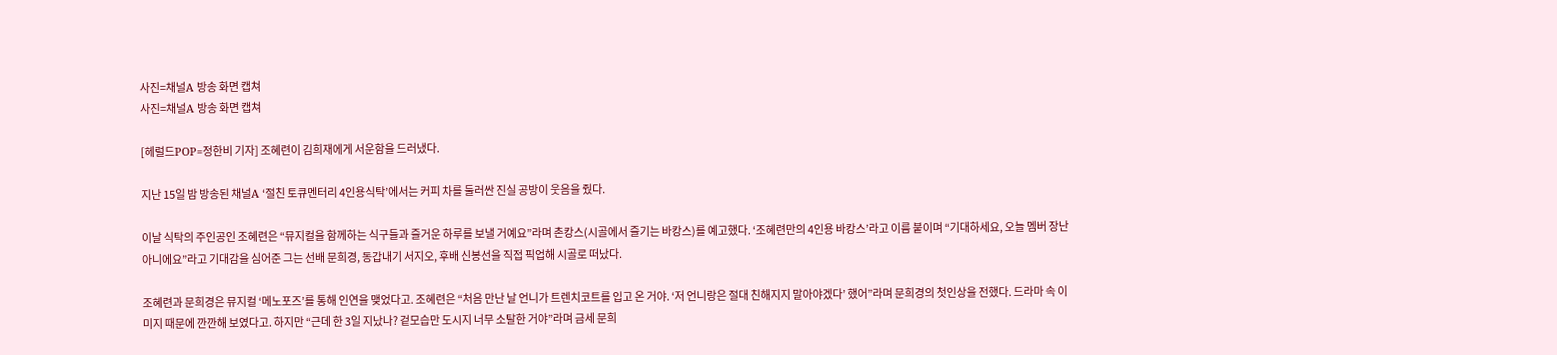사진=채널A 방송 화면 캡쳐
사진=채널A 방송 화면 캡쳐

[헤럴드POP=정한비 기자] 조혜련이 김희재에게 서운함을 드러냈다.

지난 15일 밤 방송된 채널A ‘절친 토큐멘터리 4인용식탁’에서는 커피 차를 둘러싼 진실 공방이 웃음을 줬다.

이날 식탁의 주인공인 조혜련은 “뮤지컬을 함께하는 식구들과 즐거운 하루를 보낼 거예요”라며 촌캉스(시골에서 즐기는 바캉스)를 예고했다. ‘조혜련만의 4인용 바캉스’라고 이름 붙이며 “기대하세요, 오늘 멤버 장난 아니에요”라고 기대감을 심어준 그는 선배 문희경, 동갑내기 서지오, 후배 신봉선을 직접 픽업해 시골로 떠났다.

조혜련과 문희경은 뮤지컬 ‘메노포즈’를 통해 인연을 맺었다고. 조혜련은 “처음 만난 날 언니가 트렌치코트를 입고 온 거야. ‘저 언니랑은 절대 친해지지 말아야겠다’ 했어”라며 문희경의 첫인상을 전했다. 드라마 속 이미지 때문에 깐깐해 보였다고. 하지만 “근데 한 3일 지났나? 겉모습만 도시지 너무 소탈한 거야”라며 금세 문희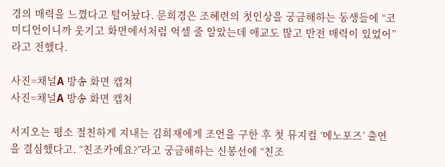경의 매력을 느꼈다고 털어놨다. 문희경은 조혜련의 첫인상을 궁금해하는 동생들에 “코미디언이니까 웃기고 화면에서처럼 억셀 줄 알았는데 애교도 많고 반전 매력이 있었어”라고 전했다.

사진=채널A 방송 화면 캡쳐
사진=채널A 방송 화면 캡쳐

서지오는 평소 절친하게 지내는 김희재에게 조언을 구한 후 첫 뮤지컬 ‘메노포즈’ 출연을 결심했다고. “친조카예요?”라고 궁금해하는 신봉선에 “친조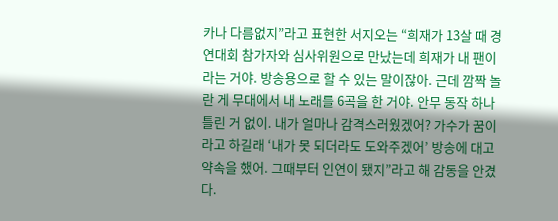카나 다름없지”라고 표현한 서지오는 “희재가 13살 때 경연대회 참가자와 심사위원으로 만났는데 희재가 내 팬이라는 거야. 방송용으로 할 수 있는 말이잖아. 근데 깜짝 놀란 게 무대에서 내 노래를 6곡을 한 거야. 안무 동작 하나 틀린 거 없이. 내가 얼마나 감격스러웠겠어? 가수가 꿈이라고 하길래 ‘내가 못 되더라도 도와주겠어’ 방송에 대고 약속을 했어. 그때부터 인연이 됐지”라고 해 감동을 안겼다.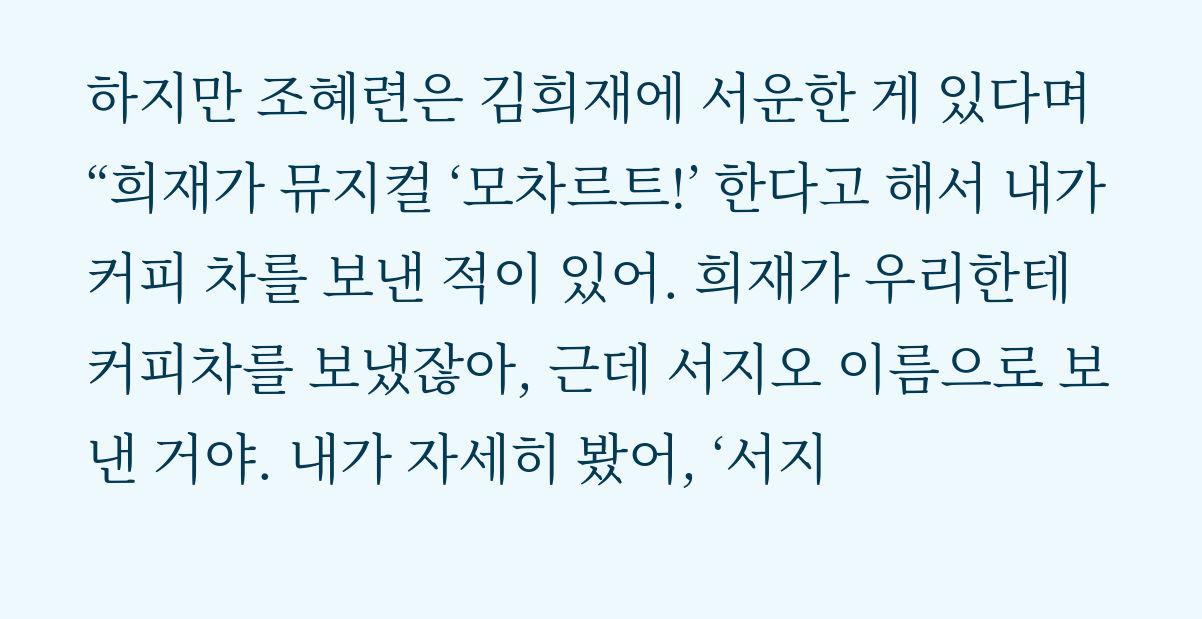하지만 조혜련은 김희재에 서운한 게 있다며 “희재가 뮤지컬 ‘모차르트!’ 한다고 해서 내가 커피 차를 보낸 적이 있어. 희재가 우리한테 커피차를 보냈잖아, 근데 서지오 이름으로 보낸 거야. 내가 자세히 봤어, ‘서지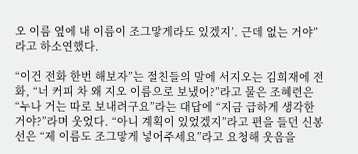오 이름 옆에 내 이름이 조그맣게라도 있겠지’. 근데 없는 거야”라고 하소연했다.

“이건 전화 한번 해보자”는 절친들의 말에 서지오는 김희재에 전화, “너 커피 차 왜 지오 이름으로 보냈어?”라고 물은 조혜련은 “누나 거는 따로 보내려구요”라는 대답에 “지금 급하게 생각한 거야?”라며 웃었다. “아니 계획이 있었겠지”라고 편을 들던 신봉선은 “제 이름도 조그맣게 넣어주세요”라고 요청해 웃음을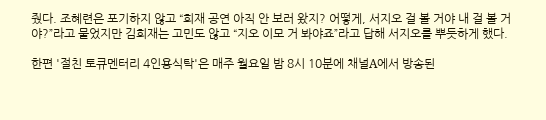줬다. 조혜련은 포기하지 않고 “희재 공연 아직 안 보러 왔지? 어떻게, 서지오 걸 볼 거야 내 걸 볼 거야?”라고 물었지만 김희재는 고민도 않고 “지오 이모 거 봐야죠”라고 답해 서지오를 뿌듯하게 했다.

한편 '절친 토큐멘터리 4인용식탁'은 매주 월요일 밤 8시 10분에 채널A에서 방송된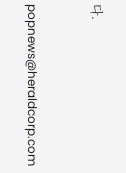다.


popnews@heraldcorp.com